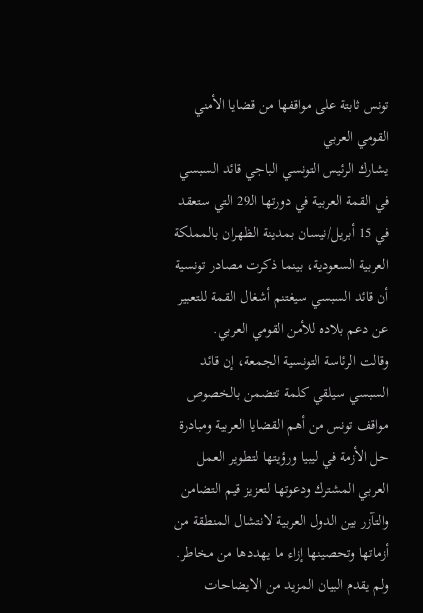تونس ثابتة على مواقفها من قضايا الأمني القومي العربي
يشارك الرئيس التونسي الباجي قائد السبسي في القمة العربية في دورتها الـ29 التي ستعقد في 15 أبريل/نيسان بمدينة الظهران بالمملكة العربية السعودية، بينما ذكرت مصادر تونسية أن قائد السبسي سيغتنم أشغال القمة للتعبير عن دعم بلاده للأمن القومي العربي.
وقالت الرئاسة التونسية الجمعة، إن قائد السبسي سيلقي كلمة تتضمن بالخصوص مواقف تونس من أهم القضايا العربية ومبادرة حل الأزمة في ليبيا ورؤيتها لتطوير العمل العربي المشترك ودعوتها لتعزيز قيم التضامن والتآزر بين الدول العربية لانتشال المنطقة من أزماتها وتحصينها إزاء ما يهددها من مخاطر.
ولم يقدم البيان المزيد من الايضاحات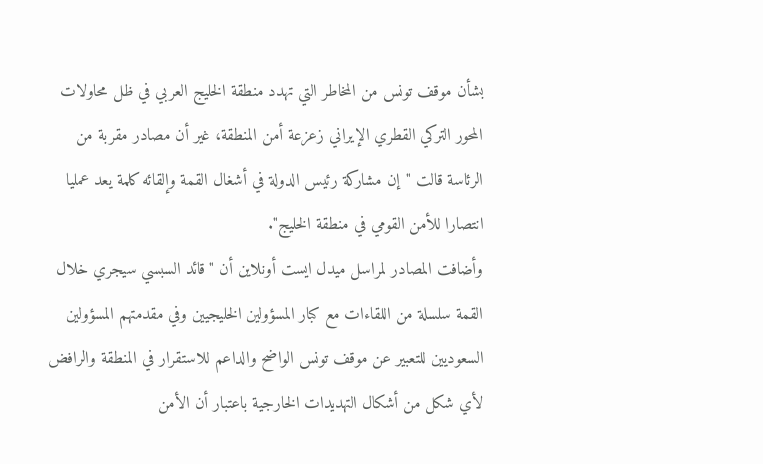بشأن موقف تونس من المخاطر التي تهدد منطقة الخليج العربي في ظل محاولات المحور التركي القطري الإيراني زعزعة أمن المنطقة، غير أن مصادر مقربة من الرئاسة قالت "إن مشاركة رئيس الدولة في أشغال القمة وإلقائه كلمة يعد عمليا انتصارا للأمن القومي في منطقة الخليج".
وأضافت المصادر لمراسل ميدل ايست أونلاين أن "قائد السبسي سيجري خلال القمة سلسلة من اللقاءات مع كبار المسؤولين الخليجيين وفي مقدمتهم المسؤولين السعوديين للتعبير عن موقف تونس الواضح والداعم للاستقرار في المنطقة والرافض لأي شكل من أشكال التهديدات الخارجية باعتبار أن الأمن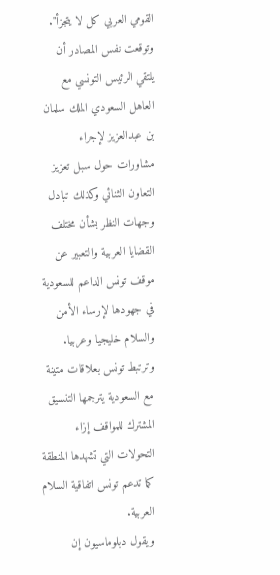القومي العربي كل لا يتجزأ".
وتوقعت نفس المصادر أن يلتقي الرئيس التونسي مع العاهل السعودي الملك سلمان بن عبدالعزيز لإجراء مشاورات حول سبل تعزيز التعاون الثنائي وكذلك تبادل وجهات النظر بشأن مختلف القضايا العربية والتعبير عن موقف تونس الداعم للسعودية في جهودها لإرساء الأمن والسلام خليجيا وعربيا.
وترتبط تونس بعلاقات متينة مع السعودية يترجمها التنسيق المشترك للمواقف إزاء التحولات التي تشهدها المنطقة كما تدعم تونس اتفاقية السلام العربية.
ويقول دبلوماسيون إن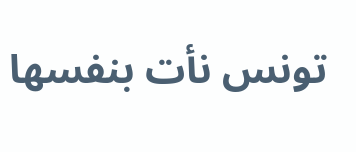تونس نأت بنفسها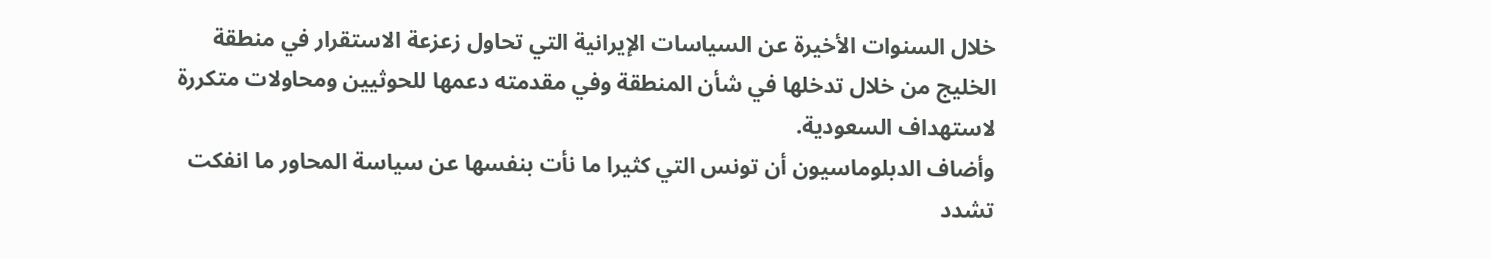خلال السنوات الأخيرة عن السياسات الإيرانية التي تحاول زعزعة الاستقرار في منطقة الخليج من خلال تدخلها في شأن المنطقة وفي مقدمته دعمها للحوثيين ومحاولات متكررة لاستهداف السعودية.
وأضاف الدبلوماسيون أن تونس التي كثيرا ما نأت بنفسها عن سياسة المحاور ما انفكت تشدد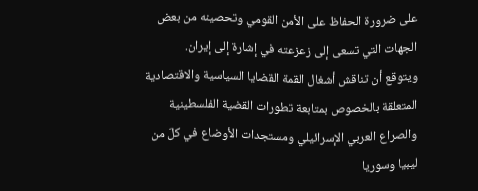على ضرورة الحفاظ على الأمن القومي وتحصينه من بعض الجهات التي تسعى إلى زعزعته في إشارة إلى إيران.
ويتوقع أن تناقش أشغال القمة القضايا السياسية والاقتصادية المتعلقة بالخصوص بمتابعة تطورات القضية الفلسطينية والصراع العربي الإسرائيلي ومستجدات الأوضاع في كلّ من ليبيا وسوريا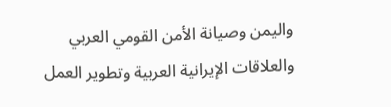واليمن وصيانة الأمن القومي العربي والعلاقات الإيرانية العربية وتطوير العمل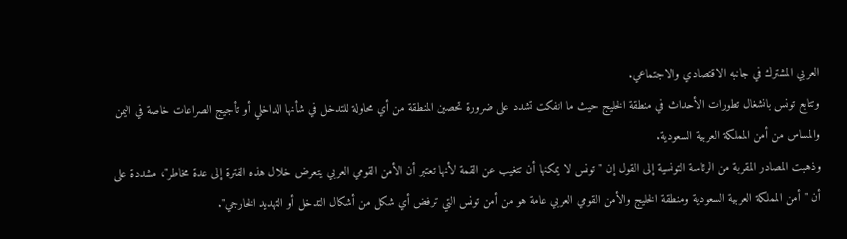العربي المشترك في جانبه الاقتصادي والاجتماعي.
وتتابع تونس بانشغال تطورات الأحداث في منطقة الخليج حيث ما انفكت تشدد على ضرورة تحصين المنطقة من أي محاولة للتدخل في شأنها الداخلي أو تأجيج الصراعات خاصة في اليمن والمساس من أمن المملكة العربية السعودية.
وذهبت المصادر المقربة من الرئاسة التونسية إلى القول إن "تونس لا يمكنها أن تتغيب عن القمة لأنها تعتبر أن الأمن القومي العربي يتعرض خلال هذه الفترة إلى عدة مخاطر"، مشددة على أن "أمن المملكة العربية السعودية ومنطقة الخليج والأمن القومي العربي عامة هو من أمن تونس التي ترفض أي شكل من أشكال التدخل أو التهديد الخارجي".